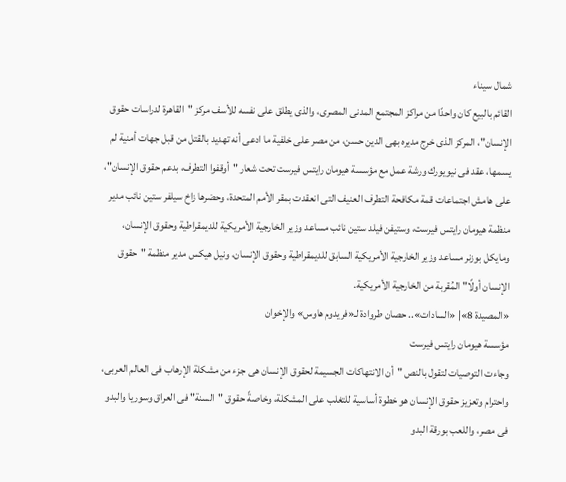شمال سيناء
القائم بالبيع كان واحدًا من مراكز المجتمع المدنى المصرى، والذى يطلق على نفسه للأسف مركز "القاهرة لدراسات حقوق الإنسان"، المركز الذى خرج مديره بهى الدين حسن، من مصر على خلفية ما ادعى أنه تهديد بالقتل من قبل جهات أمنية لم يسمها، عقد فى نيويورك ورشة عمل مع مؤسسة هيومان رايتس فيرست تحت شعار "أوقفوا التطرف، بدعم حقوق الإنسان"، على هامش اجتماعات قمة مكافحة التطرف العنيف التى انعقدت بمقر الأمم المتحدة، وحضرها زاخ سيلفر ستين نائب مدير منظمة هيومان رايتس فيرست، وستيفن فيلد ستين نائب مساعد وزير الخارجية الأمريكية للديمقراطية وحقوق الإنسان، ومايكل بوزنر مساعد وزير الخارجية الأمريكية السابق للديمقراطية وحقوق الإنسان، ونيل هيكس مدير منظمة "حقوق الإنسان أولًا" المُقربة من الخارجية الأمريكية.
«المصيدة 8»| «السادات».. حصان طروادة لـ«فريدوم هاوس» والإخوان
مؤسسة هيومان رايتس فيرست
وجاءت التوصيات لتقول بالنص "أن الانتهاكات الجسيمة لحقوق الإنسان هى جزء من مشكلة الإرهاب فى العالم العربى، واحترام وتعزيز حقوق الإنسان هو خطوة أساسية للتغلب على المشكلة، وخاصةً حقوق "السنة" فى العراق وسوريا والبدو فى مصر، واللعب بورقة البدو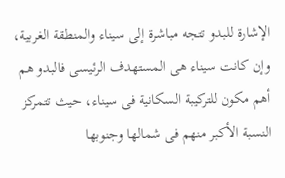الإشارة للبدو تتجه مباشرة إلى سيناء والمنطقة الغربية، وإن كانت سيناء هى المستهدف الرئيسى فالبدو هم أهم مكون للتركيبة السكانية فى سيناء، حيث تتمركز النسبة الأكبر منهم فى شمالها وجنوبها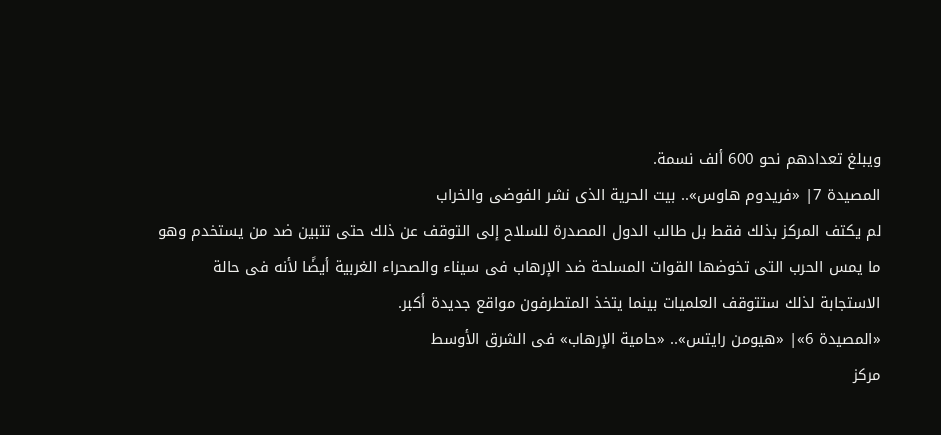ويبلغ تعدادهم نحو 600 ألف نسمة.
المصيدة 7| «فريدوم هاوس».. بيت الحرية الذى نشر الفوضى والخراب
لم يكتف المركز بذلك فقط بل طالب الدول المصدرة للسلاح إلى التوقف عن ذلك حتى تتبين ضد من يستخدم وهو ما يمس الحرب التى تخوضها القوات المسلحة ضد الإرهاب فى سيناء والصحراء الغربية أيضًا لأنه فى حالة الاستجابة لذلك ستتوقف العلميات بينما يتخذ المتطرفون مواقع جديدة أكبر.
«المصيدة 6»| «هيومن رايتس».. «حامية الإرهاب» فى الشرق الأوسط
مركز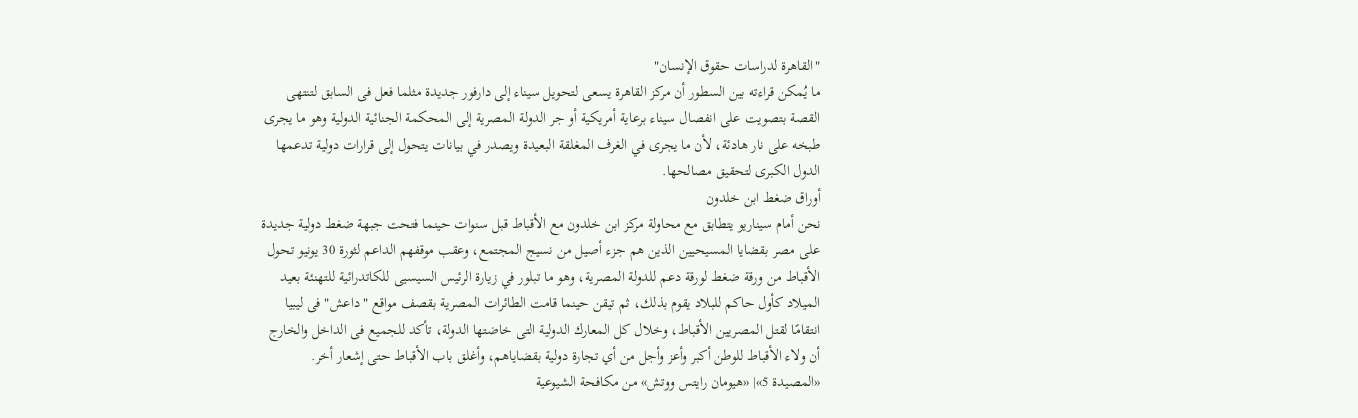"القاهرة لدراسات حقوق الإنسان"
ما يُمكن قراءته بين السطور أن مركز القاهرة يسعى لتحويل سيناء إلى دارفور جديدة مثلما فعل فى السابق لتنتهى القصة بتصويت على انفصال سيناء برعاية أمريكية أو جر الدولة المصرية إلى المحكمة الجنائية الدولية وهو ما يجرى طبخه على نار هادئة، لأن ما يجرى في الغرف المغلقة البعيدة ويصدر في بيانات يتحول إلى قرارات دولية تدعمها الدول الكبرى لتحقيق مصالحها.
أوراق ضغط ابن خلدون
نحن أمام سيناريو يتطابق مع محاولة مركز ابن خلدون مع الأقباط قبل سنوات حينما فتحت جبهة ضغط دولية جديدة على مصر بقضايا المسيحيين الذين هم جزء أصيل من نسيج المجتمع، وعقب موقفهم الداعم لثورة 30 يونيو تحول الأقباط من ورقة ضغط لورقة دعم للدولة المصرية، وهو ما تبلور في زيارة الرئيس السيسيى للكاتدرائية للتهنئة بعيد الميلاد كأول حاكم للبلاد يقوم بذلك، ثم تيقن حينما قامت الطائرات المصرية بقصف مواقع "داعش" فى ليبيا انتقامًا لقتل المصريين الأقباط، وخلال كل المعارك الدولية التى خاضتها الدولة، تأكد للجميع فى الداخل والخارج أن ولاء الأقباط للوطن أكبر وأعز وأجل من أي تجارة دولية بقضاياهم، وأغلق باب الأقباط حتى إشعار أخر.
«المصيدة 5»| «هيومان رايتس ووتش» من مكافحة الشيوعية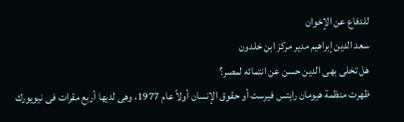للدفاع عن الإخوان
سعد الدين إبراهيم مدير مركز ابن خلدون
هل تخلى بهى الدين حسن عن انتمائه لمصر؟
ظهرت منظمة هيومان رايتس فيرست أو حقوق الإنسان أولاً عام 1977، وهى لديها أربع مقرات فى نيويورك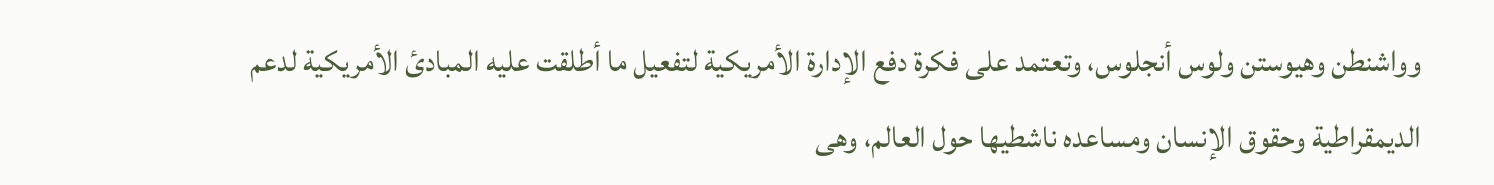وواشنطن وهيوستن ولوس أنجلوس، وتعتمد على فكرة دفع الإدارة الأمريكية لتفعيل ما أطلقت عليه المبادئ الأمريكية لدعم الديمقراطية وحقوق الإنسان ومساعده ناشطيها حول العالم، وهى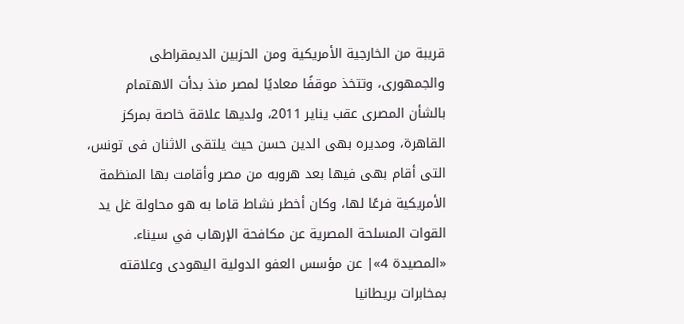قريبة من الخارجية الأمريكية ومن الحزبين الديمقراطى والجمهورى، وتتخذ موقفًا معاديًا لمصر منذ بدأت الاهتمام بالشأن المصرى عقب يناير 2011، ولديها علاقة خاصة بمركز القاهرة، ومديره بهى الدين حسن حيث يلتقى الاثنان فى تونس، التى أقام بهى فيها بعد هروبه من مصر وأقامت بها المنظمة الأمريكية فرعًا لها، وكان أخطر نشاط قاما به هو محاولة غل يد القوات المسلحة المصرية عن مكافحة الإرهاب في سيناء.
«المصيدة 4»| عن مؤسس العفو الدولية اليهودى وعلاقته بمخابرات بريطانيا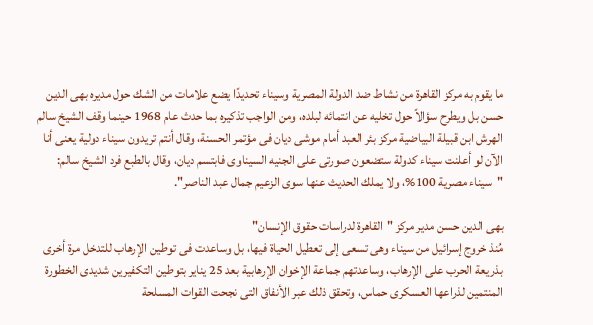ما يقوم به مركز القاهرة من نشاط ضد الدولة المصرية وسيناء تحديدًا يضع علامات من الشك حول مديره بهى الدين حسن بل ويطرح سؤالاً حول تخليه عن انتمائه لبلده، ومن الواجب تذكيره بما حدث عام 1968 حينما وقف الشيخ سالم الهرش ابن قبيلة البياضية مركز بئر العبد أمام موشى ديان فى مؤتمر الحسنة، وقال أنتم تريدون سيناء دولية يعنى أنا الآن لو أعلنت سيناء كدولة ستضعون صورتى على الجنيه السيناوى فابتسم ديان، وقال بالطبع فرد الشيخ سالم: "سيناء مصرية 100%، ولا يملك الحديث عنها سوى الزعيم جمال عبد الناصر".

بهى الدين حسن مدير مركز "القاهرة لدراسات حقوق الإنسان"
مُنذ خروج إسرائيل من سيناء وهى تسعى إلى تعطيل الحياة فيها، بل وساعدت فى توطين الإرهاب للتدخل مرة أخرى بذريعة الحرب على الإرهاب، وساعدتهم جماعة الإخوان الإرهابية بعد 25 يناير بتوطين التكفيرين شديدى الخطورة المنتمين لذراعها العسكرى حماس، وتحقق ذلك عبر الأنفاق التى نجحت القوات المسلحة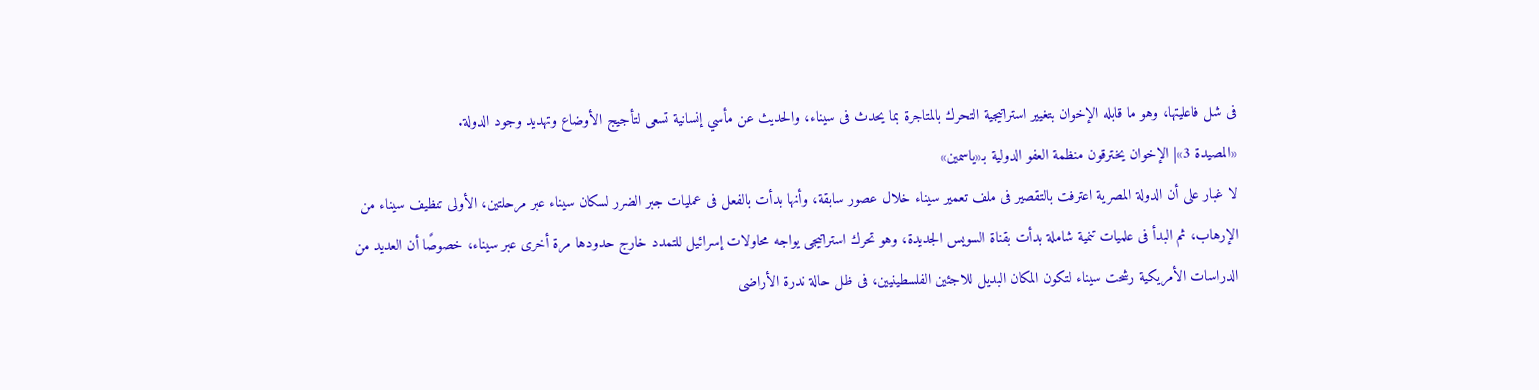فى شل فاعليتها، وهو ما قابله الإخوان بتغيير استراتيجية التحرك بالمتاجرة بما يحدث فى سيناء، والحديث عن مأسي إنسانية تسعى لتأجيج الأوضاع وتهديد وجود الدولة.
«المصيدة 3»| الإخوان يخترقون منظمة العفو الدولية بـ«ياسمين»
لا غبار على أن الدولة المصرية اعترفت بالتقصير فى ملف تعمير سيناء خلال عصور سابقة، وأنها بدأت بالفعل فى عمليات جبر الضرر لسكان سيناء عبر مرحلتين، الأولى تنظيف سيناء من الإرهاب، ثم البدأ فى علميات تنمية شاملة بدأت بقناة السويس الجديدة، وهو تحرك استراتيجى يواجه محاولات إسرائيل للتمدد خارج حدودها مرة أخرى عبر سيناء، خصوصًا أن العديد من الدراسات الأمريكية رشحت سيناء لتكون المكان البديل للاجئين الفلسطينيين، فى ظل حالة ندرة الأراضى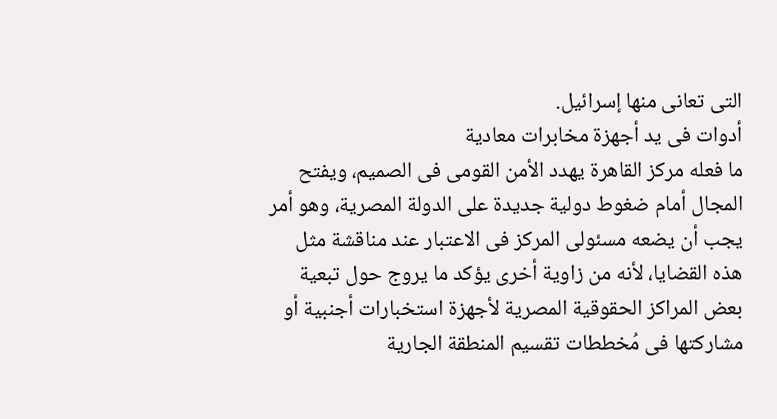التى تعانى منها إسرائيل.
أدوات فى يد أجهزة مخابرات معادية
ما فعله مركز القاهرة يهدد الأمن القومى فى الصميم، ويفتح المجال أمام ضغوط دولية جديدة على الدولة المصرية، وهو أمر يجب أن يضعه مسئولى المركز فى الاعتبار عند مناقشة مثل هذه القضايا، لأنه من زاوية أخرى يؤكد ما يروج حول تبعية بعض المراكز الحقوقية المصرية لأجهزة استخبارات أجنبية أو مشاركتها فى مُخططات تقسيم المنطقة الجارية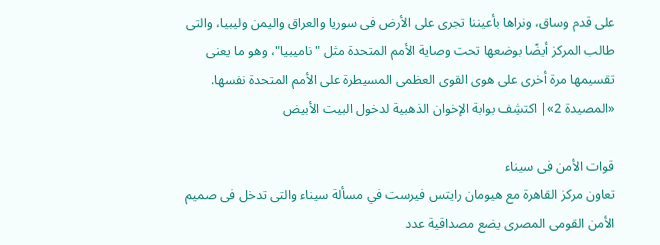على قدم وساق، ونراها بأعيننا تجرى على الأرض فى سوريا والعراق واليمن وليبيا، والتى طالب المركز أيضًا بوضعها تحت وصاية الأمم المتحدة مثل "ناميبيا"، وهو ما يعنى تقسيمها مرة أخرى على هوى القوى العظمى المسيطرة على الأمم المتحدة نفسها.
«المصيدة 2»| اكتشِف بوابة الإخوان الذهبية لدخول البيت الأبيض

قوات الأمن فى سيناء
تعاون مركز القاهرة مع هيومان رايتس فيرست في مسألة سيناء والتى تدخل فى صميم الأمن القومى المصرى يضع مصداقية عدد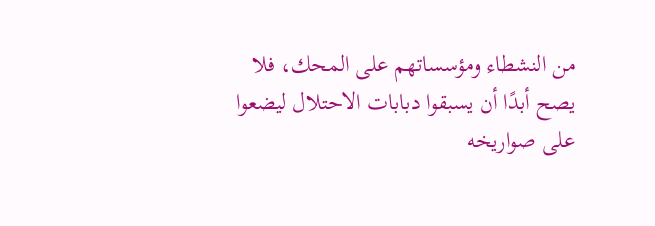من النشطاء ومؤسساتهم على المحك، فلا يصح أبدًا أن يسبقوا دبابات الاحتلال ليضعوا على صواريخه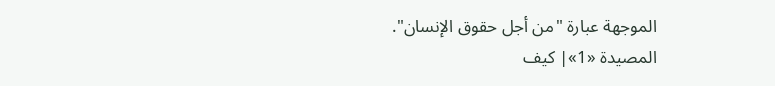الموجهة عبارة "من أجل حقوق الإنسان".
المصيدة «1»| كيف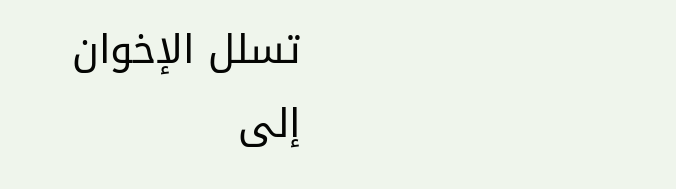تسلل الإخوان إلى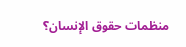منظمات حقوق الإنسان؟